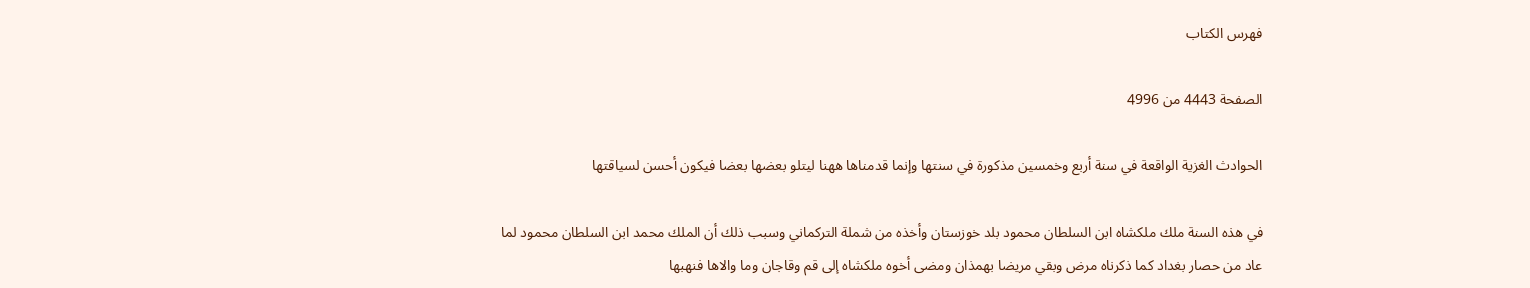فهرس الكتاب

الصفحة 4443 من 4996

الحوادث الغزية الواقعة في سنة أربع وخمسين مذكورة في سنتها وإنما قدمناها ههنا ليتلو بعضها بعضا فيكون أحسن لسياقتها

في هذه السنة ملك ملكشاه ابن السلطان محمود بلد خوزستان وأخذه من شملة التركماني وسبب ذلك أن الملك محمد ابن السلطان محمود لما عاد من حصار بغداد كما ذكرناه مرض وبقي مريضا بهمذان ومضى أخوه ملكشاه إلى قم وقاجان وما والاها فنهبها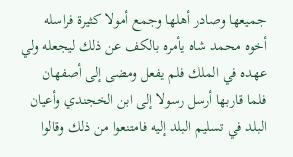جميعها وصادر أهلها وجمع أمولا كثيرة فراسله أخوه محمد شاه يأمره بالكف عن ذلك ليجعله ولي عهده في الملك فلم يفعل ومضى إلى أصفهان فلما قاربها أرسل رسولا إلى ابن الخجندي وأعيان البلد في تسليم البلد إليه فامتنعوا من ذلك وقالوا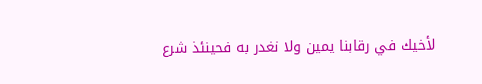لأخيك في رقابنا يمين ولا نغدر به فحينئذ شرع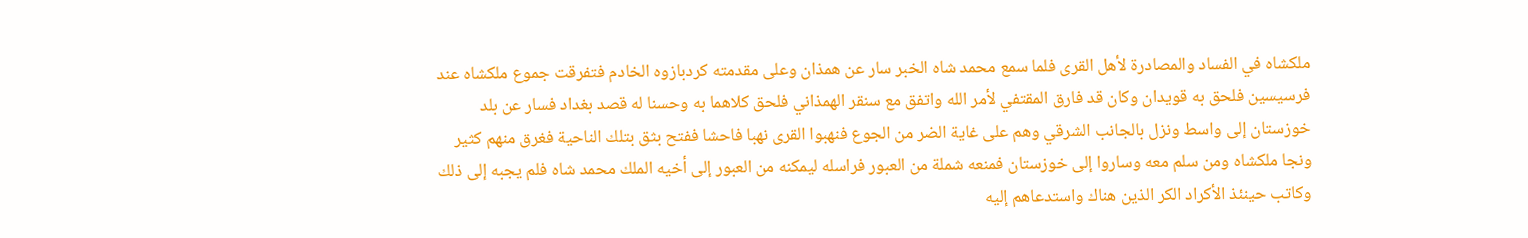ملكشاه في الفساد والمصادرة لأهل القرى فلما سمع محمد شاه الخبر سار عن همذان وعلى مقدمته كردبازوه الخادم فتفرقت جموع ملكشاه عند فرسيسين فلحق به قويدان وكان قد فارق المقتفي لأمر الله واتفق مع سنقر الهمذاني فلحق كلاهما به وحسنا له قصد بغداد فسار عن بلد خوزستان إلى واسط ونزل بالجانب الشرقي وهم على غاية الضر من الجوع فنهبوا القرى نهبا فاحشا ففتح بثق بتلك الناحية فغرق منهم كثير ونجا ملكشاه ومن سلم معه وساروا إلى خوزستان فمنعه شملة من العبور فراسله ليمكنه من العبور إلى أخيه الملك محمد شاه فلم يجبه إلى ذلك وكاتب حينئذ الأكراد الكر الذين هناك واستدعاهم إليه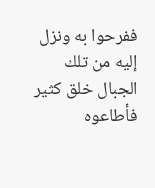ففرحوا به ونزل إليه من تلك الجبال خلق كثير فأطاعوه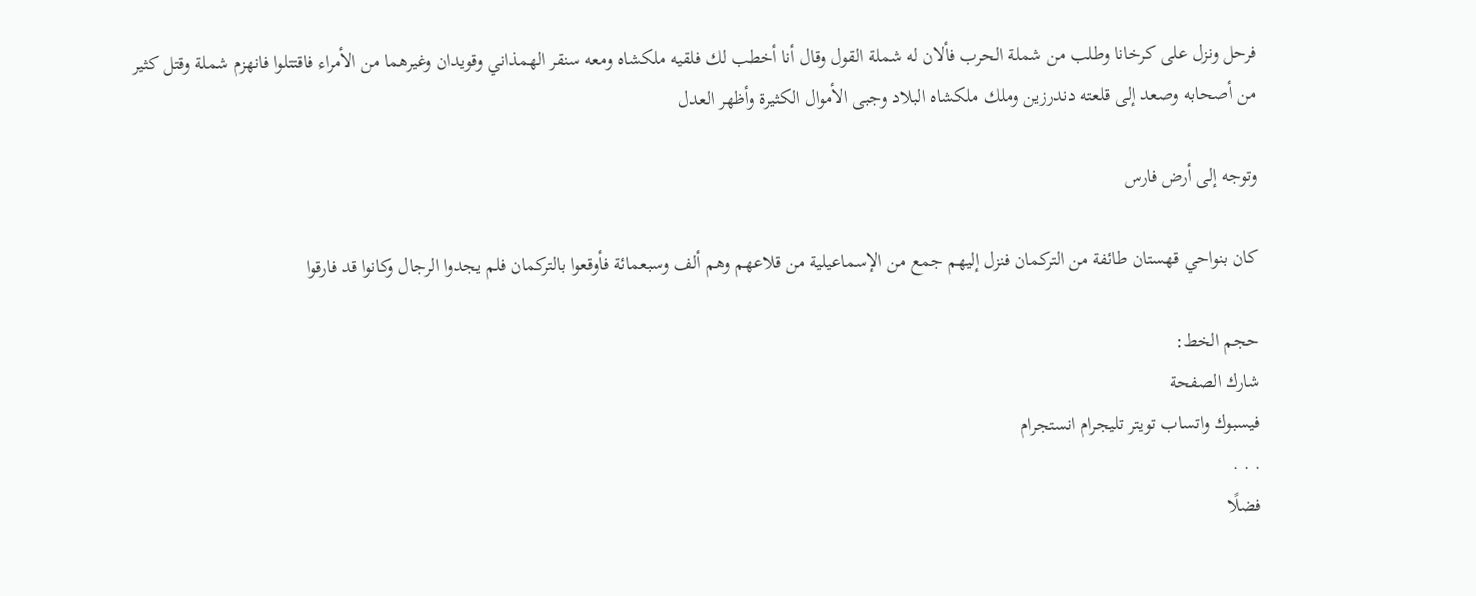فرحل ونزل على كرخانا وطلب من شملة الحرب فألان له شملة القول وقال أنا أخطب لك فلقيه ملكشاه ومعه سنقر الهمذاني وقويدان وغيرهما من الأمراء فاقتتلوا فانهزم شملة وقتل كثير من أصحابه وصعد إلى قلعته دندرزين وملك ملكشاه البلاد وجبى الأموال الكثيرة وأظهر العدل

وتوجه إلى أرض فارس

كان بنواحي قهستان طائفة من التركمان فنزل إليهم جمع من الإسماعيلية من قلاعهم وهم ألف وسبعمائة فأوقعوا بالتركمان فلم يجدوا الرجال وكانوا قد فارقوا

حجم الخط:
شارك الصفحة
فيسبوك واتساب تويتر تليجرام انستجرام
. . .
فضلًا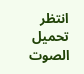انتظر تحميل الصوت